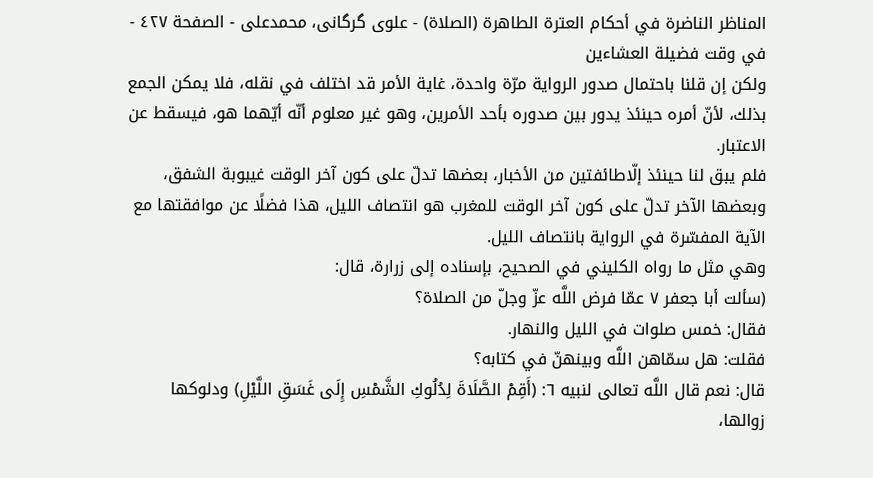المناظر الناضرة في أحکام العترة الطاهرة (الصلاة) - علوی گرگانی، محمدعلی - الصفحة ٤٢٧ - في وقت فضيلة العشاءين
ولكن إن قلنا باحتمال صدور الرواية مرّة واحدة، غاية الأمر قد اختلف في نقله، فلا يمكن الجمع بذلك، لأنّ أمره حينئذ يدور بين صدوره بأحد الأمرين، وهو غير معلوم أنّه أيّهما هو، فيسقط عن الاعتبار.
فلم يبق لنا حينئذ إلّاطائفتين من الأخبار، بعضها تدلّ على كون آخر الوقت غيبوبة الشفق، وبعضها الآخر تدلّ على كون آخر الوقت للمغرب هو انتصاف الليل، هذا فضلًا عن موافقتها مع الآية المفسّرة في الرواية بانتصاف الليل.
وهي مثل ما رواه الكليني في الصحيح، بإسناده إلى زرارة، قال:
(سألت أبا جعفر ٧ عمّا فرض اللَّه عزّ وجلّ من الصلاة؟
فقال: خمس صلوات في الليل والنهار.
فقلت: هل سمّاهن اللَّه وبينهنّ في كتابه؟
قال: نعم قال اللَّه تعالى لنبيه ٦: (أَقِمْ الصَّلَاةَ لِدُلُوكِ الشَّمْسِ إِلَى غَسَقِ اللَّيْلِ) ودلوكها زوالها،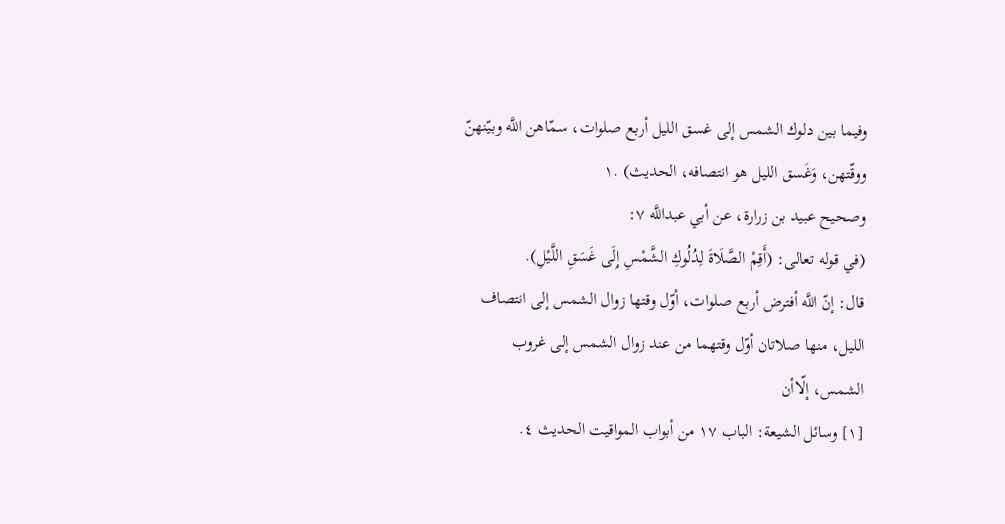وفيما بين دلوك الشمس إلى غسق الليل أربع صلوات، سمّاهن اللَّه وبيّنهنّ ووقّتهن، وَغَسق الليل هو انتصافه، الحديث) .١
وصحيح عبيد بن زرارة، عن أبي عبداللَّه ٧:
(في قوله تعالى: (أَقِمْ الصَّلَاةَ لِدُلُوكِ الشَّمْسِ إِلَى غَسَقِ اللَّيْلِ).
قال: إنّ اللَّه أفترض أربع صلوات، أوّل وقتها زوال الشمس إلى انتصاف الليل، منها صلاتان أوّل وقتهما من عند زوال الشمس إلى غروب الشمس، إلّاأن
[١] وسائل الشيعة: الباب ١٧ من أبواب المواقيت الحديث ٤.